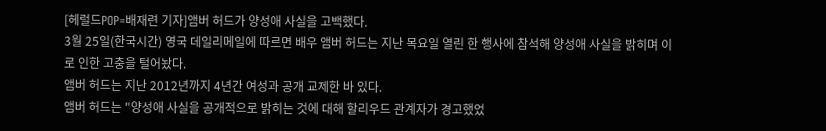[헤럴드POP=배재련 기자]앰버 허드가 양성애 사실을 고백했다.
3월 25일(한국시간) 영국 데일리메일에 따르면 배우 앰버 허드는 지난 목요일 열린 한 행사에 참석해 양성애 사실을 밝히며 이로 인한 고충을 털어놨다.
앰버 허드는 지난 2012년까지 4년간 여성과 공개 교제한 바 있다.
앰버 허드는 "양성애 사실을 공개적으로 밝히는 것에 대해 할리우드 관계자가 경고했었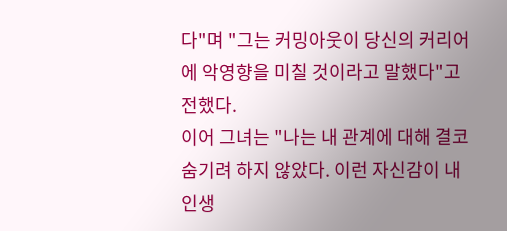다"며 "그는 커밍아웃이 당신의 커리어에 악영향을 미칠 것이라고 말했다"고 전했다.
이어 그녀는 "나는 내 관계에 대해 결코 숨기려 하지 않았다. 이런 자신감이 내 인생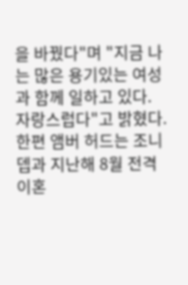을 바꿨다"며 "지금 나는 많은 용기있는 여성과 함께 일하고 있다. 자랑스럽다"고 밝혔다.
한편 앰버 허드는 조니 뎁과 지난해 8월 전격 이혼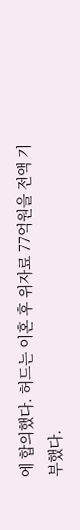에 합의했다. 허드는 이혼 후 위자료 77억원을 전액 기부했다.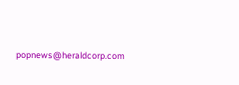popnews@heraldcorp.com